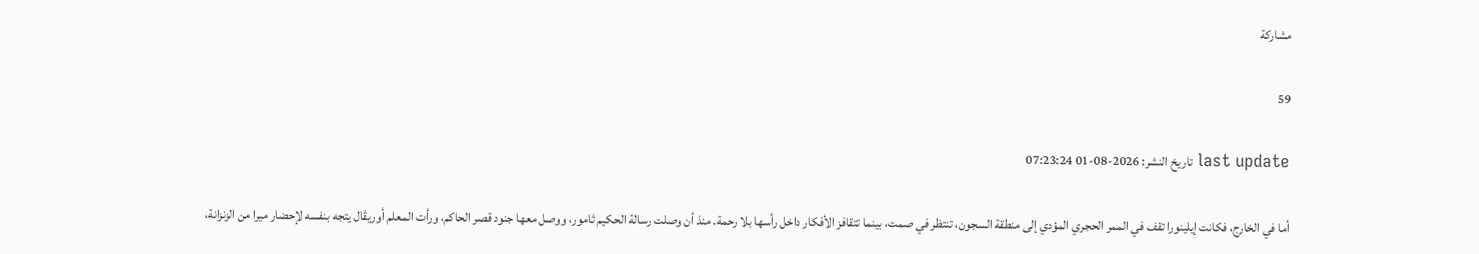مشاركة

59

last update تاريخ النشر: 2026-08-01 07:23:24

أما في الخارج، فكانت إيلينورا تقف في الممر الحجري المؤدي إلى منطقة السجون، تنتظر في صمت، بينما تتقافز الأفكار داخل رأسها بلا رحمة. منذ أن وصلت رسالة الحكيم ثامور، ووصل معها جنود قصر الحاكم، ورأت المعلم أوريڤال يتجه بنفسه لإحضار ميرا من الزنزانة،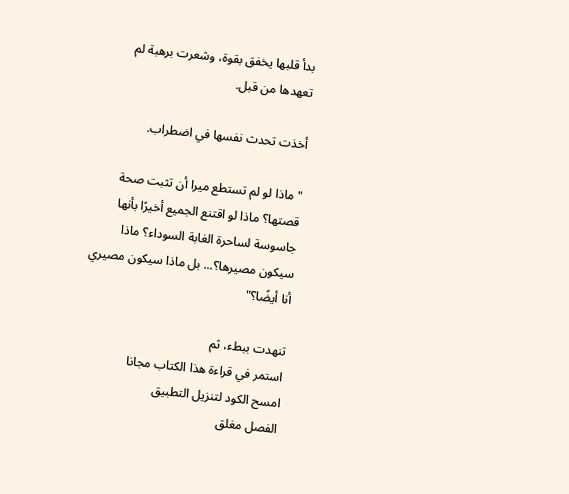بدأ قلبها يخفق بقوة، وشعرت برهبة لم تعهدها من قبل.

أخذت تحدث نفسها في اضطراب.

"ماذا لو لم تستطع ميرا أن تثبت صحة قصتها؟ ماذا لو اقتنع الجميع أخيرًا بأنها جاسوسة لساحرة الغابة السوداء؟ ماذا سيكون مصيرها؟... بل ماذا سيكون مصيري أنا أيضًا؟"

تنهدت ببطء، ثم
استمر في قراءة هذا الكتاب مجانا
امسح الكود لتنزيل التطبيق
الفصل مغلق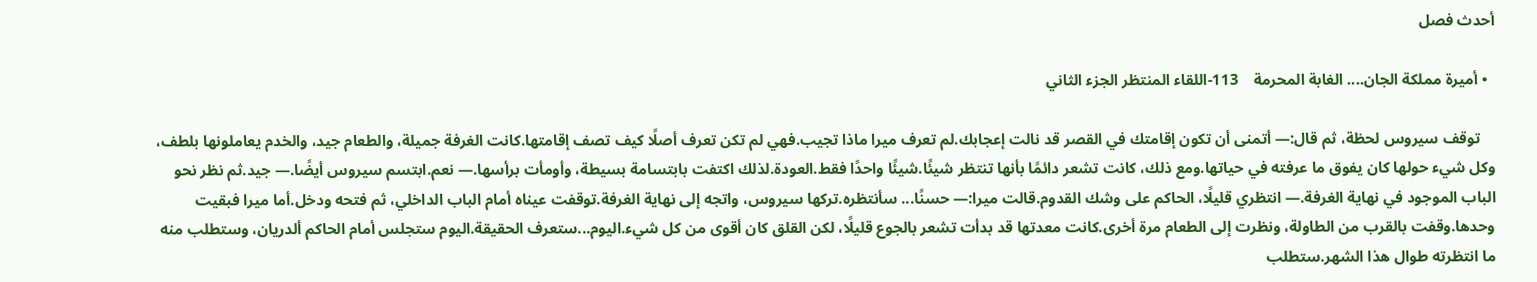أحدث فصل

  • أميرة مملكة الجان.... الغابة المحرمة    113-اللقاء المنتظر الجزء الثاني

    توقف سيروس لحظة، ثم قال:— أتمنى أن تكون إقامتك في القصر قد نالت إعجابك.لم تعرف ميرا ماذا تجيب.فهي لم تكن تعرف أصلًا كيف تصف إقامتها.كانت الغرفة جميلة، والطعام جيد، والخدم يعاملونها بلطف، وكل شيء حولها كان يفوق ما عرفته في حياتها.ومع ذلك، كانت تشعر دائمًا بأنها تنتظر شيئًا.شيئًا واحدًا فقط.العودة.لذلك اكتفت بابتسامة بسيطة، وأومأت برأسها.— نعم.ابتسم سيروس أيضًا.— جيد.ثم نظر نحو الباب الموجود في نهاية الغرفة.— انتظري قليلًا، الحاكم على وشك القدوم.قالت ميرا:— حسنًا... سأنتظره.تركها سيروس، واتجه إلى نهاية الغرفة.توقفت عيناه أمام الباب الداخلي، ثم فتحه ودخل.أما ميرا فبقيت وحدها.وقفت بالقرب من الطاولة، ونظرت إلى الطعام مرة أخرى.كانت معدتها قد بدأت تشعر بالجوع قليلًا، لكن القلق كان أقوى من كل شيء.اليوم...ستعرف الحقيقة.اليوم ستجلس أمام الحاكم ألدريان، وستطلب منه ما انتظرته طوال هذا الشهر.ستطلب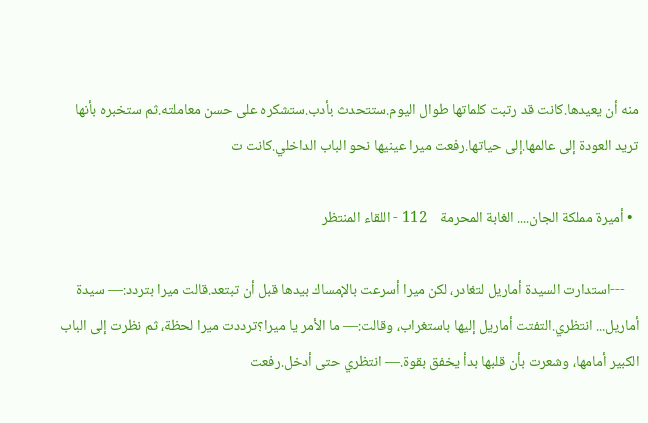منه أن يعيدها.كانت قد رتبت كلماتها طوال اليوم.ستتحدث بأدب.ستشكره على حسن معاملته.ثم ستخبره بأنها تريد العودة إلى عالمها.إلى حياتها.رفعت ميرا عينيها نحو الباب الداخلي.كانت ت

  • أميرة مملكة الجان.... الغابة المحرمة    112 - اللقاء المنتظر

    ---استدارت السيدة أماريل لتغادر، لكن ميرا أسرعت بالإمساك بيدها قبل أن تبتعد.قالت ميرا بتردد:— سيدة أماريل... انتظري.التفتت أماريل إليها باستغراب، وقالت:— ما الأمر يا ميرا؟ترددت ميرا لحظة، ثم نظرت إلى الباب الكبير أمامها، وشعرت بأن قلبها بدأ يخفق بقوة.— انتظري حتى أدخل.رفعت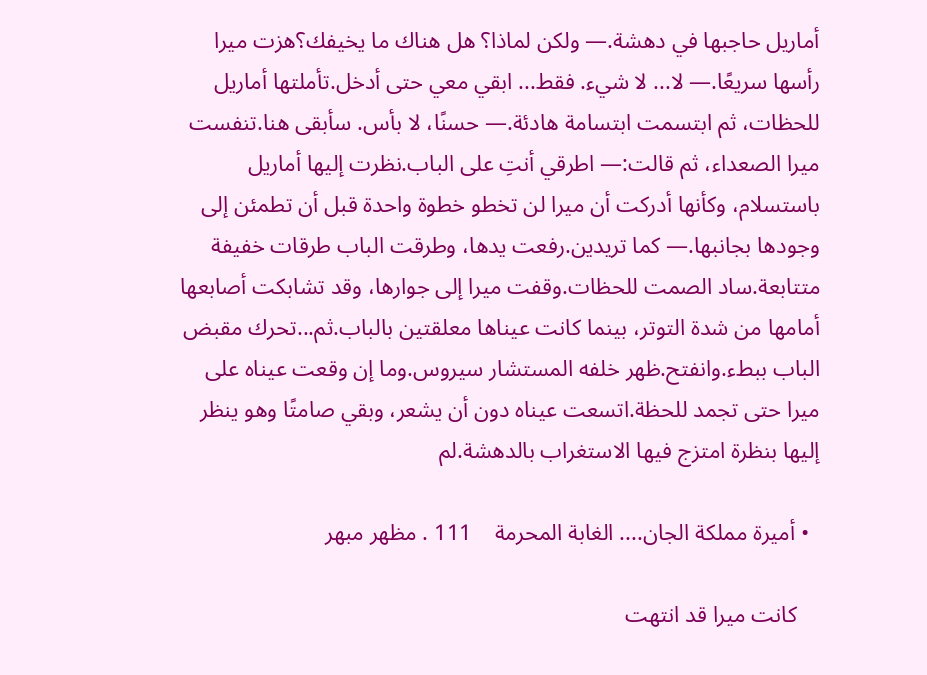أماريل حاجبها في دهشة.— ولكن لماذا؟ هل هناك ما يخيفك؟هزت ميرا رأسها سريعًا.— لا... لا شيء. فقط... ابقي معي حتى أدخل.تأملتها أماريل للحظات، ثم ابتسمت ابتسامة هادئة.— حسنًا، لا بأس. سأبقى هنا.تنفست ميرا الصعداء، ثم قالت:— اطرقي أنتِ على الباب.نظرت إليها أماريل باستسلام، وكأنها أدركت أن ميرا لن تخطو خطوة واحدة قبل أن تطمئن إلى وجودها بجانبها.— كما تريدين.رفعت يدها، وطرقت الباب طرقات خفيفة متتابعة.ساد الصمت للحظات.وقفت ميرا إلى جوارها، وقد تشابكت أصابعها أمامها من شدة التوتر، بينما كانت عيناها معلقتين بالباب.ثم...تحرك مقبض الباب ببطء.وانفتح.ظهر خلفه المستشار سيروس.وما إن وقعت عيناه على ميرا حتى تجمد للحظة.اتسعت عيناه دون أن يشعر، وبقي صامتًا وهو ينظر إليها بنظرة امتزج فيها الاستغراب بالدهشة.لم

  • أميرة مملكة الجان.... الغابة المحرمة    111 . مظهر مبهر

    كانت ميرا قد انتهت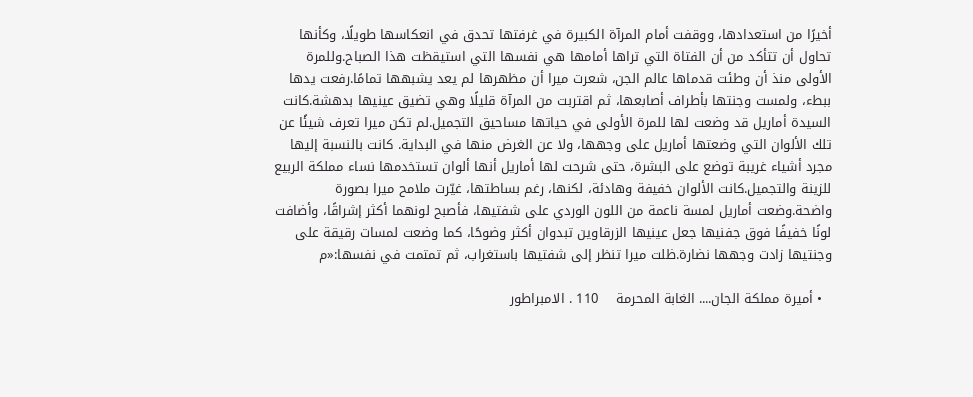أخيرًا من استعدادها، ووقفت أمام المرآة الكبيرة في غرفتها تحدق في انعكاسها طويلًا، وكأنها تحاول أن تتأكد من أن الفتاة التي تراها أمامها هي نفسها التي استيقظت هذا الصباح.وللمرة الأولى منذ أن وطئت قدماها عالم الجن، شعرت ميرا أن مظهرها لم يعد يشبهها تمامًا.رفعت يدها ببطء، ولمست وجنتها بأطراف أصابعها، ثم اقتربت من المرآة قليلًا وهي تضيق عينيها بدهشة.كانت السيدة أماريل قد وضعت لها للمرة الأولى في حياتها مساحيق التجميل.لم تكن ميرا تعرف شيئًا عن تلك الألوان التي وضعتها أماريل على وجهها، ولا عن الغرض منها في البداية. كانت بالنسبة إليها مجرد أشياء غريبة توضع على البشرة، حتى شرحت لها أماريل أنها ألوان تستخدمها نساء مملكة الربيع للزينة والتجميل.كانت الألوان خفيفة وهادئة، لكنها، رغم بساطتها، غيّرت ملامح ميرا بصورة واضحة.وضعت أماريل لمسة ناعمة من اللون الوردي على شفتيها، فأصبح لونهما أكثر إشراقًا، وأضافت لونًا خفيفًا فوق جفنيها جعل عينيها الزرقاوين تبدوان أكثر وضوحًا، كما وضعت لمسات رقيقة على وجنتيها زادت وجهها نضارة.ظلت ميرا تنظر إلى شفتيها باستغراب، ثم تمتمت في نفسها:«م

  • أميرة مملكة الجان.... الغابة المحرمة    110 . الامبراطور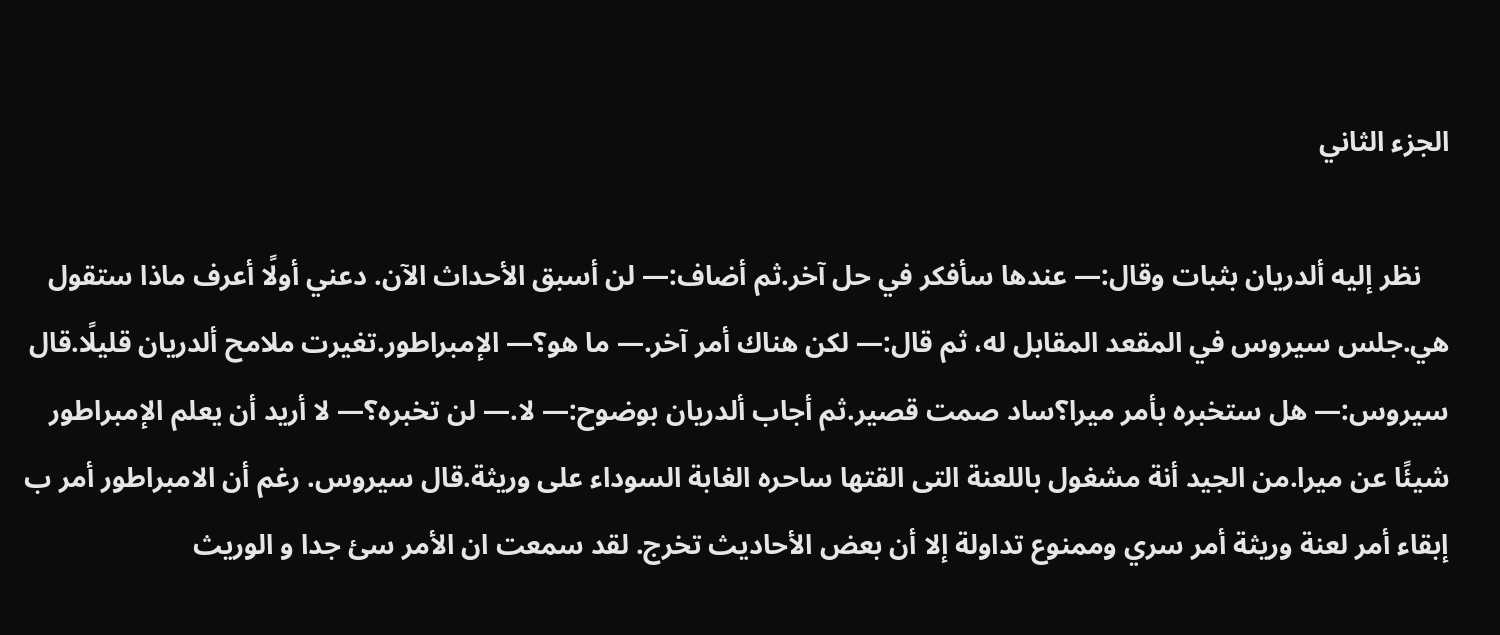الجزء الثاني

    نظر إليه ألدريان بثبات وقال:— عندها سأفكر في حل آخر.ثم أضاف:— لن أسبق الأحداث الآن. دعني أولًا أعرف ماذا ستقول هي.جلس سيروس في المقعد المقابل له، ثم قال:— لكن هناك أمر آخر.— ما هو؟— الإمبراطور.تغيرت ملامح ألدريان قليلًا.قال سيروس:— هل ستخبره بأمر ميرا؟ساد صمت قصير.ثم أجاب ألدريان بوضوح:— لا.— لن تخبره؟— لا أريد أن يعلم الإمبراطور شيئًا عن ميرا.من الجيد أنة مشغول باللعنة التى القتها ساحره الغابة السوداء على وريثة.قال سيروس. رغم أن الامبراطور أمر ب إبقاء أمر لعنة وريثة أمر سري وممنوع تداولة إلا أن بعض الأحاديث تخرج. لقد سمعت ان الأمر سئ جدا و الوريث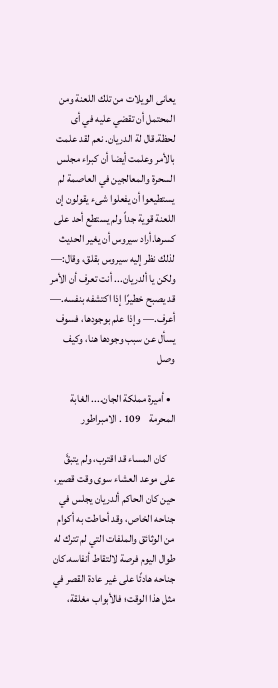يعانى الويلات من تلك اللعنة ومن المحتمل أن تقضي عليه في أى لحظة.قال لة الدريان. نعم لقد علمت بالأمر وعلمت أيضا أن كبراء مجلس السحرة والمعالجين في العاصمة لم يستطيعوا أن يفعلوا شىء يقولون إن اللعنة قوية جداً ولم يستطع أحد على كسرها.أراد سيروس أن يغير الحديث لذلك نظر إليه سيروس بقلق، وقال:— ولكن يا ألدريان... أنت تعرف أن الأمر قد يصبح خطيرًا إذا اكتشفه بنفسه.— أعرف.— وإذا علم بوجودها، فسوف يسأل عن سبب وجودها هنا، وكيف وصل

  • أميرة مملكة الجان.... الغابة المحرمة    109 . الامبراطور

    كان المساء قد اقترب، ولم يتبقَّ على موعد العشاء سوى وقت قصير، حين كان الحاكم ألدريان يجلس في جناحه الخاص، وقد أحاطت به أكوام من الوثائق والملفات التي لم تترك له طوال اليوم فرصة لالتقاط أنفاسه.كان جناحه هادئًا على غير عادة القصر في مثل هذا الوقت؛ فالأبواب مغلقة،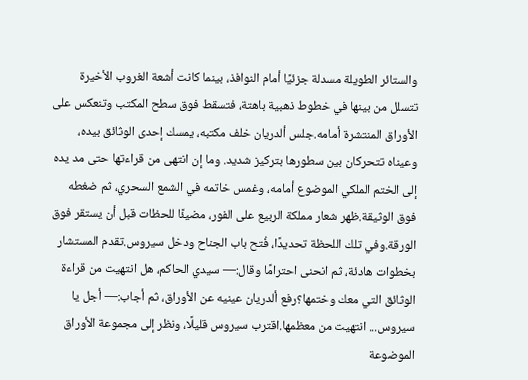والستائر الطويلة مسدلة جزئيًا أمام النوافذ، بينما كانت أشعة الغروب الأخيرة تتسلل من بينها في خطوط ذهبية باهتة، فتسقط فوق سطح المكتب وتنعكس على الأوراق المنتشرة أمامه.جلس ألدريان خلف مكتبه، يمسك إحدى الوثائق بيده، وعيناه تتحركان بين سطورها بتركيز شديد. وما إن انتهى من قراءتها حتى مد يده إلى الختم الملكي الموضوع أمامه، وغمس خاتمه في الشمع السحري، ثم ضغطه فوق الوثيقة.ظهر شعار مملكة الربيع على الفور، مضيئًا للحظات قبل أن يستقر فوق الورقة.وفي تلك اللحظة تحديدًا، فُتح باب الجناح ودخل سيروس.تقدم المستشار بخطوات هادئة، ثم انحنى احترامًا وقال:— سيدي الحاكم، هل انتهيت من قراءة الوثائق التي معك وختمها؟رفع ألدريان عينيه عن الأوراق، ثم أجاب:— أجل يا سيروس... انتهيت من معظمها.اقترب سيروس قليلًا، ونظر إلى مجموعة الأوراق الموضوعة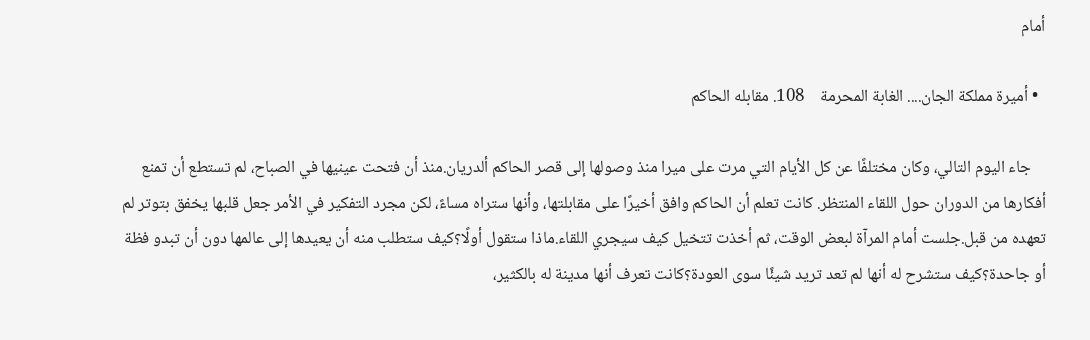أمام

  • أميرة مملكة الجان.... الغابة المحرمة    108. مقابله الحاكم

    جاء اليوم التالي، وكان مختلفًا عن كل الأيام التي مرت على ميرا منذ وصولها إلى قصر الحاكم ألدريان.منذ أن فتحت عينيها في الصباح، لم تستطع أن تمنع أفكارها من الدوران حول اللقاء المنتظر. كانت تعلم أن الحاكم وافق أخيرًا على مقابلتها، وأنها ستراه مساءً، لكن مجرد التفكير في الأمر جعل قلبها يخفق بتوتر لم تعهده من قبل.جلست أمام المرآة لبعض الوقت، ثم أخذت تتخيل كيف سيجري اللقاء.ماذا ستقول أولًا؟كيف ستطلب منه أن يعيدها إلى عالمها دون أن تبدو فظة أو جاحدة؟كيف ستشرح له أنها لم تعد تريد شيئًا سوى العودة؟كانت تعرف أنها مدينة له بالكثير،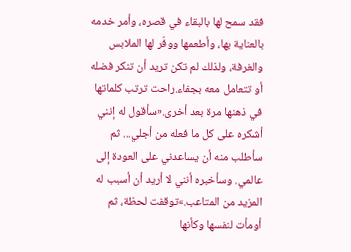فقد سمح لها بالبقاء في قصره، وأمر خدمه بالعناية بها، وأطعمها ووفّر لها الملابس والغرفة، ولذلك لم تكن تريد أن تنكر فضله أو تتعامل معه بجفاء.راحت ترتب كلماتها في ذهنها مرة بعد أخرى.«سأقول له إنني أشكره على كل ما فعله من أجلي... ثم سأطلب منه أن يساعدني على العودة إلى عالمي. وسأخبره أنني لا أريد أن أسبب له المزيد من المتاعب.»توقفت لحظة، ثم أومأت لنفسها وكأنها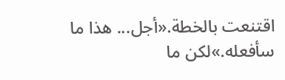اقتنعت بالخطة.«أجل... هذا ما سأفعله.»لكن ما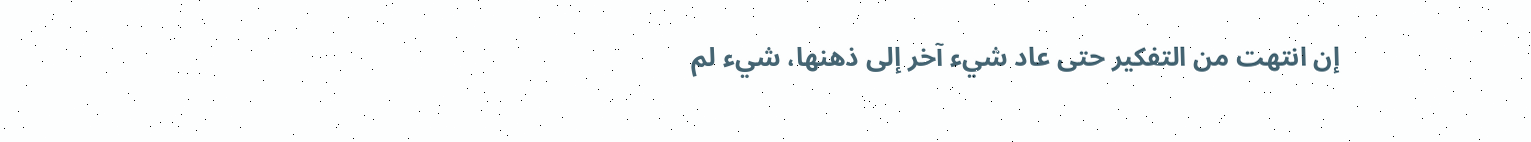إن انتهت من التفكير حتى عاد شيء آخر إلى ذهنها، شيء لم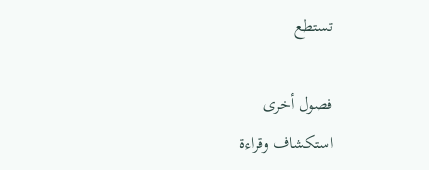تستطع

فصول أخرى
استكشاف وقراءة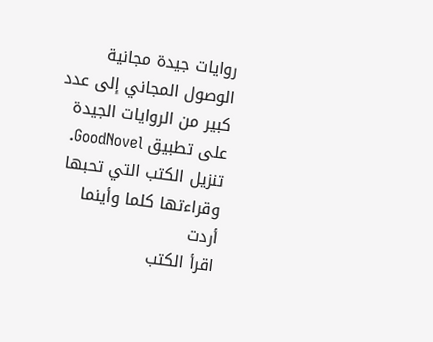روايات جيدة مجانية
الوصول المجاني إلى عدد كبير من الروايات الجيدة على تطبيق GoodNovel. تنزيل الكتب التي تحبها وقراءتها كلما وأينما أردت
اقرأ الكتب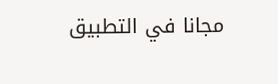مجانا في التطبيق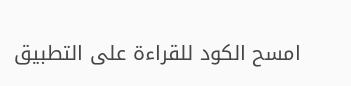امسح الكود للقراءة على التطبيق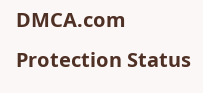DMCA.com Protection Status